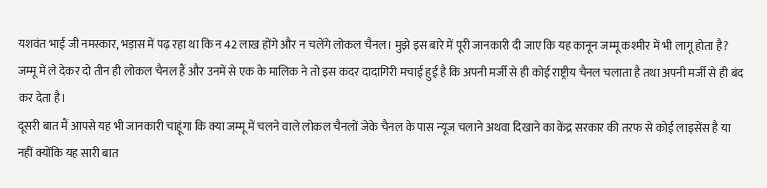यशवंत भाई जी नमस्कार, भड़ास में पढ़ रहा था कि न 42 लाख होंगे और न चलेंगे लोकल चैनल। मुझे इस बारे में पूरी जानकारी दी जाए कि यह कानून जम्मू कश्मीर में भी लागू होता है? जम्मू में ले देकर दो तीन ही लोकल चैनल हैं और उनमें से एक के मालिक ने तो इस कदर दादागिरी मचाई हुई है कि अपनी मर्जी से ही कोई राष्ट्रीय चैनल चलाता है तथा अपनी मर्जी से ही बंद कर देता है।
दूसरी बात मैं आपसे यह भी जानकारी चाहूंगा कि क्या जम्मू में चलने वाले लोकल चैनलों जेके चैनल के पास न्यूज चलाने अथवा दिखाने का केंद्र सरकार की तरफ से कोई लाइसेंस है या नहीं क्योंकि यह सारी बात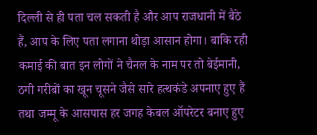दिल्ली से ही पता चल सकती है और आप राजधानी में बैठे हैं, आप के लिए पता लगाना थोड़ा आसान होगा। बाकि रही कमाई की बात इन लोगों ने चैनल के नाम पर तो बेईमानी, ठगी गरीबों का खून चूसने जैसे सारे हत्थकंडे अपनाए हुए हैं तथा जम्मू के आसपास हर जगह केबल ऑपरेटर बनाए हुए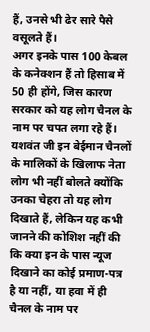हैं, उनसे भी ढेर सारे पैसे वसूलते हैं।
अगर इनके पास 100 केबल के कनेक्शन हैं तो हिसाब में 50 ही होंगे, जिस कारण सरकार को यह लोग चैनल के नाम पर चपत लगा रहे हैं। यशवंत जी इन बेईमान चैनलों के मालिकों के खिलाफ नेता लोग भी नहीं बोलते क्योंकि उनका चेहरा तो यह लोग दिखाते हैं, लेकिन यह कभी जानने की कोशिश नहीं की कि क्या इन के पास न्यूज दिखाने का कोई प्रमाण-पत्र है या नहीं, या हवा में ही चैनल के नाम पर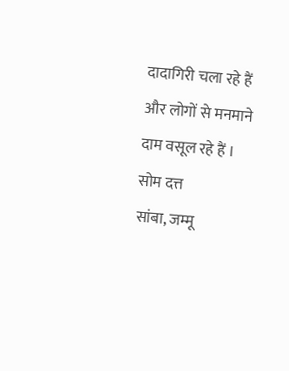दादागिरी चला रहे हैं और लोगों से मनमाने दाम वसूल रहे हैं ।
सोम दत्त
सांबा, जम्मू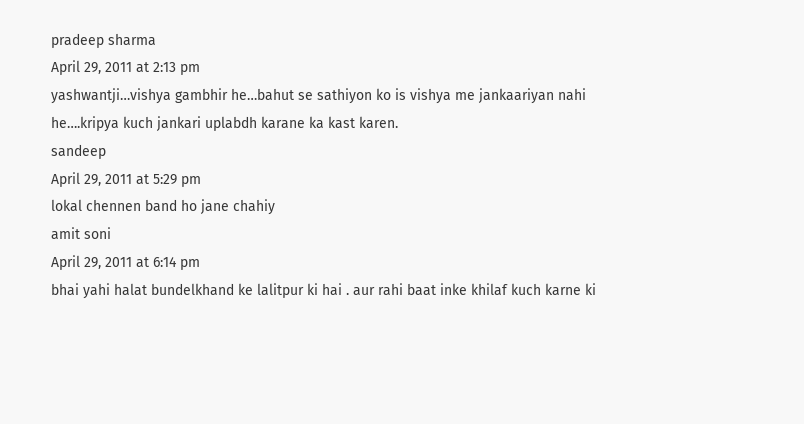pradeep sharma
April 29, 2011 at 2:13 pm
yashwantji…vishya gambhir he…bahut se sathiyon ko is vishya me jankaariyan nahi he….kripya kuch jankari uplabdh karane ka kast karen.
sandeep
April 29, 2011 at 5:29 pm
lokal chennen band ho jane chahiy
amit soni
April 29, 2011 at 6:14 pm
bhai yahi halat bundelkhand ke lalitpur ki hai . aur rahi baat inke khilaf kuch karne ki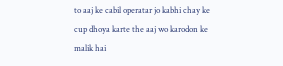to aaj ke cabil operatar jo kabhi chay ke cup dhoya karte the aaj wo karodon ke malik hai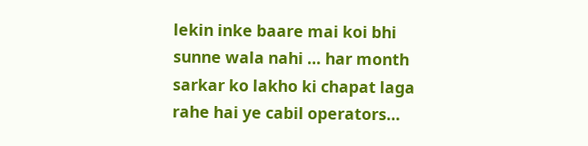lekin inke baare mai koi bhi sunne wala nahi … har month sarkar ko lakho ki chapat laga rahe hai ye cabil operators…